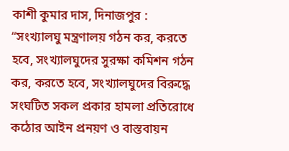কাশী কুমার দাস, দিনাজপুর :
“সংখ্যালঘু মন্ত্রণালয় গঠন কর, করতে হবে, সংখ্যালঘুদের সুরক্ষা কমিশন গঠন কর, করতে হবে, সংখ্যালঘুদের বিরুদ্ধে সংঘটিত সকল প্রকার হামলা প্রতিরোধে কঠোর আইন প্রনয়ণ ও বাস্তবায়ন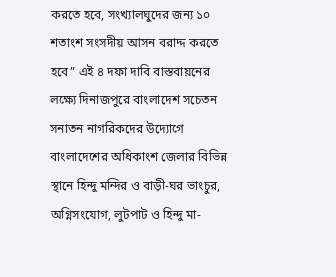করতে হবে, সংখ্যালঘুদের জন্য ১০ শতাংশ সংসদীয় আসন বরাদ্দ করতে হবে” এই ৪ দফা দাবি বাস্তবায়নের লক্ষ্যে দিনাজপুরে বাংলাদেশ সচেতন সনাতন নাগরিকদের উদ্যোগে বাংলাদেশের অধিকাংশ জেলার বিভিন্ন স্থানে হিন্দু মন্দির ও বাড়ী-ঘর ভাংচুর, অগ্নিসংযোগ, লুটপাট ও হিন্দু মা-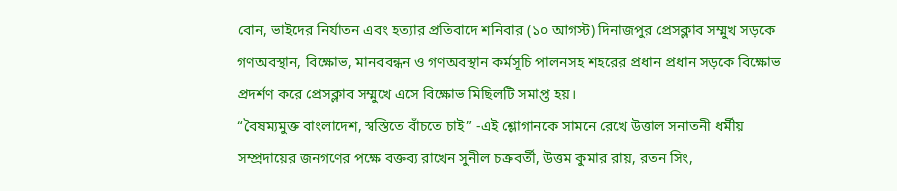বোন, ভাইদের নির্যাতন এবং হত্যার প্রতিবাদে শনিবার (১০ আগস্ট) দিনাজপুর প্রেসক্লাব সম্মুখ সড়কে গণঅবস্থান, বিক্ষোভ, মানববন্ধন ও গণঅবস্থান কর্মসূচি পালনসহ শহরের প্রধান প্রধান সড়কে বিক্ষোভ প্রদর্শণ করে প্রেসক্লাব সম্মুখে এসে বিক্ষোভ মিছিলটি সমাপ্ত হয়।
“বৈষম্যমুক্ত বাংলাদেশ, স্বস্তিতে বাঁচতে চাই” -এই শ্লোগানকে সামনে রেখে উত্তাল সনাতনী ধর্মীয় সম্প্রদায়ের জনগণের পক্ষে বক্তব্য রাখেন সুনীল চক্রবর্তী, উত্তম কুমার রায়, রতন সিং,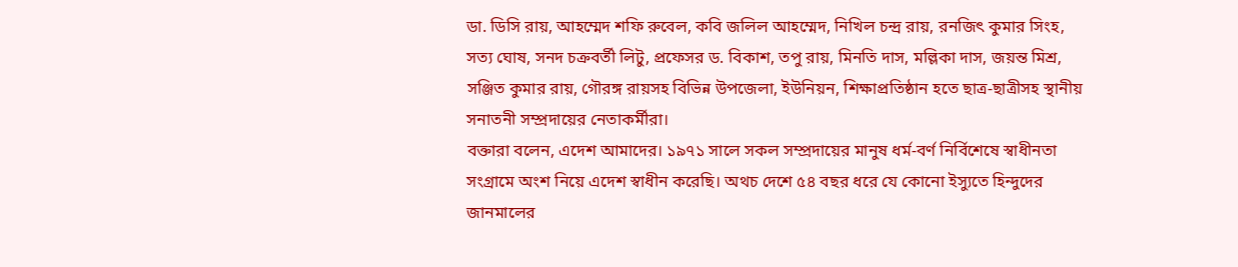ডা. ডিসি রায়, আহম্মেদ শফি রুবেল, কবি জলিল আহম্মেদ, নিখিল চন্দ্র রায়, রনজিৎ কুমার সিংহ, সত্য ঘোষ, সনদ চক্রবর্তী লিটু, প্রফেসর ড. বিকাশ, তপু রায়, মিনতি দাস, মল্লিকা দাস, জয়ন্ত মিশ্র, সঞ্জিত কুমার রায়, গৌরঙ্গ রায়সহ বিভিন্ন উপজেলা, ইউনিয়ন, শিক্ষাপ্রতিষ্ঠান হতে ছাত্র-ছাত্রীসহ স্থানীয় সনাতনী সম্প্রদায়ের নেতাকর্মীরা।
বক্তারা বলেন, এদেশ আমাদের। ১৯৭১ সালে সকল সম্প্রদায়ের মানুষ ধর্ম-বর্ণ নির্বিশেষে স্বাধীনতা সংগ্রামে অংশ নিয়ে এদেশ স্বাধীন করেছি। অথচ দেশে ৫৪ বছর ধরে যে কোনো ইস্যুতে হিন্দুদের জানমালের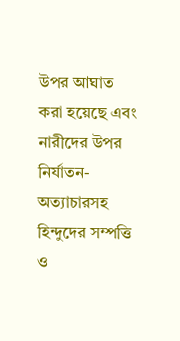উপর আঘাত করা হয়েছে এবং নারীদের উপর নির্যাতন-অত্যাচারসহ হিন্দুদের সম্পত্তি ও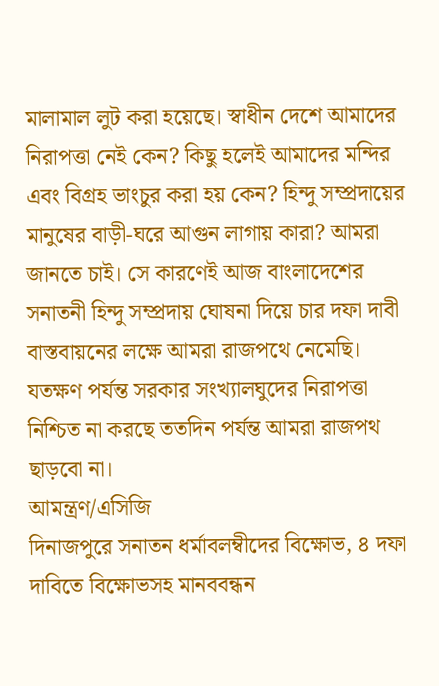মালামাল লুট করা হয়েছে। স্বাধীন দেশে আমাদের নিরাপত্তা নেই কেন? কিছু হলেই আমাদের মন্দির এবং বিগ্রহ ভাংচুর করা হয় কেন? হিন্দু সম্প্রদায়ের মানুষের বাড়ী-ঘরে আগুন লাগায় কারা? আমরা জানতে চাই। সে কারণেই আজ বাংলাদেশের সনাতনী হিন্দু সম্প্রদায় ঘোষনা দিয়ে চার দফা দাবী বাস্তবায়নের লক্ষে আমরা রাজপথে নেমেছি।
যতক্ষণ পর্যন্ত সরকার সংখ্যালঘুদের নিরাপত্তা নিশ্চিত না করছে ততদিন পর্যন্ত আমরা রাজপথ ছাড়বো না।
আমন্ত্রণ/এসিজি
দিনাজপুরে সনাতন ধর্মাবলম্বীদের বিক্ষোভ, ৪ দফা দাবিতে বিক্ষোভসহ মানববন্ধন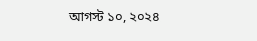আগস্ট ১০, ২০২৪